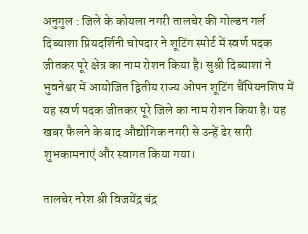अनुगुल : जिले के कोयला नगरी तालचेर की गोल्डन गर्ल दिब्याशा प्रियदर्शिनी चोपदार ने शूटिंग स्पोर्ट में स्वर्ण पदक जीतकर पूरे क्षेत्र का नाम रोशन किया है। सुश्री दिब्याशा ने भुवनेश्वर में आयोजित द्वितीय राज्य ओपन शूटिंग चैंपियनशिप में यह स्वर्ण पदक जीतकर पूरे जिले का नाम रोशन किया है। यह खबर फैलने के बाद औद्योगिक नगरी से उन्हें ढेर सारी शुभकामनाएं और स्वागत किया गया।

तालचेर नरेश श्री विजयेंद्र चंद्र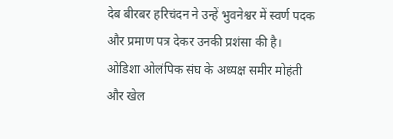देब बीरबर हरिचंदन ने उन्हें भुवनेश्वर में स्वर्ण पदक और प्रमाण पत्र देकर उनकी प्रशंसा की है। ओडिशा ओलंपिक संघ के अध्यक्ष समीर मोहंती और खेल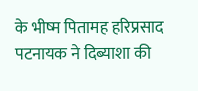के भीष्म पितामह हरिप्रसाद पटनायक ने दिब्याशा की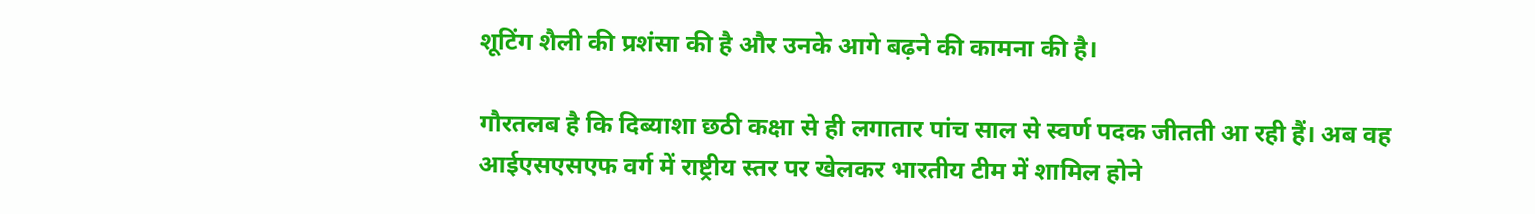शूटिंग शैली की प्रशंसा की है और उनके आगे बढ़ने की कामना की है।

गौरतलब है कि दिब्याशा छठी कक्षा से ही लगातार पांच साल से स्वर्ण पदक जीतती आ रही हैं। अब वह आईएसएसएफ वर्ग में राष्ट्रीय स्तर पर खेलकर भारतीय टीम में शामिल होने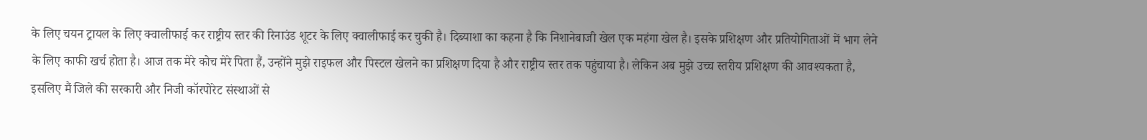के लिए चयन ट्रायल के लिए क्वालीफाई कर राष्ट्रीय स्तर की रिनाउंड शूटर के लिए क्वालीफाई कर चुकी है। दिब्याशा का कहना है कि निशानेबाजी खेल एक महंगा खेल है। इसके प्रशिक्षण और प्रतियोगिताओं में भाग लेने के लिए काफी खर्च होता है। आज तक मेरे कोच मेरे पिता हैं, उन्होंने मुझे राइफल और पिस्टल खेलने का प्रशिक्षण दिया है और राष्ट्रीय स्तर तक पहुंचाया है। लेकिन अब मुझे उच्च स्तरीय प्रशिक्षण की आवश्यकता है, इसलिए मैं जिले की सरकारी और निजी कॉरपोरेट संस्थाओं से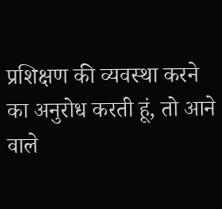प्रशिक्षण की व्यवस्था करने का अनुरोध करती हूं, तो आने वाले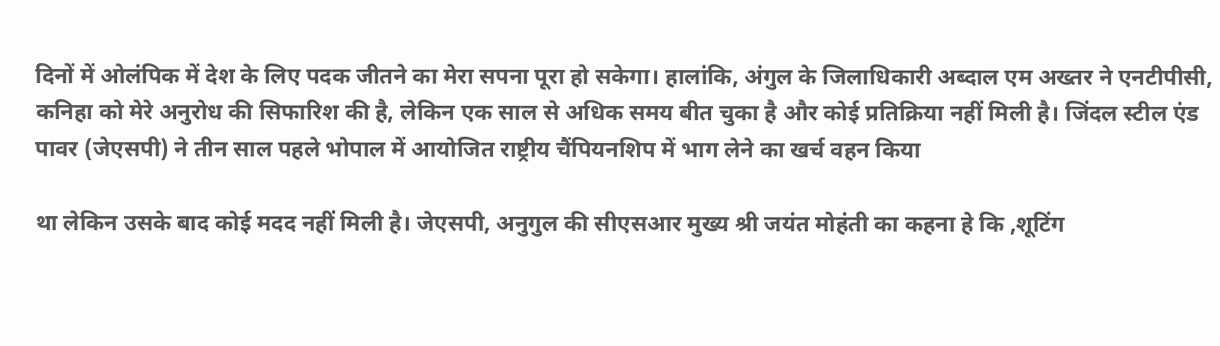दिनों में ओलंपिक में देश के लिए पदक जीतने का मेरा सपना पूरा हो सकेगा। हालांकि, अंगुल के जिलाधिकारी अब्दाल एम अख्तर ने एनटीपीसी, कनिहा को मेरे अनुरोध की सिफारिश की है, लेकिन एक साल से अधिक समय बीत चुका है और कोई प्रतिक्रिया नहीं मिली है। जिंदल स्टील एंड पावर (जेएसपी) ने तीन साल पहले भोपाल में आयोजित राष्ट्रीय चैंपियनशिप में भाग लेने का खर्च वहन किया

था लेकिन उसके बाद कोई मदद नहीं मिली है। जेएसपी, अनुगुल की सीएसआर मुख्य श्री जयंत मोहंती का कहना हे कि ,शूटिंग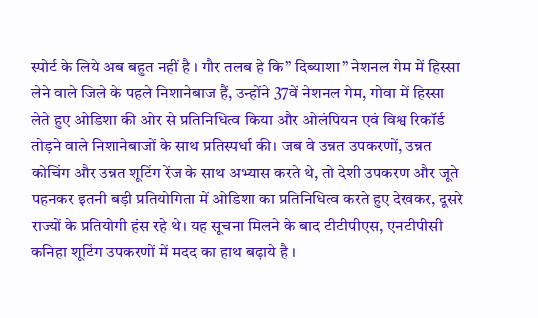स्पोर्ट के लिये अब बहुत नहीं है । गौर तलब हे कि” दिब्याशा” नेशनल गेम में हिस्सा लेने वाले जिले के पहले निशानेबाज हैं, उन्होंने 37वें नेशनल गेम, गोवा में हिस्सा लेते हुए ओडिशा की ओर से प्रतिनिधित्व किया और ओलंपियन एवं विश्व रिकॉर्ड तोड़ने वाले निशानेबाजों के साथ प्रतिस्पर्धा की। जब वे उन्नत उपकरणों, उन्नत कोचिंग और उन्नत शूटिंग रेंज के साथ अभ्यास करते थे, तो देशी उपकरण और जूते पहनकर इतनी बड़ी प्रतियोगिता में ओडिशा का प्रतिनिधित्व करते हुए देखकर, दूसरे राज्यों के प्रतियोगी हंस रहे थे। यह सूचना मिलने के बाद टीटीपीएस, एनटीपीसी कनिहा शूटिंग उपकरणों में मदद का हाथ बढ़ाये है ।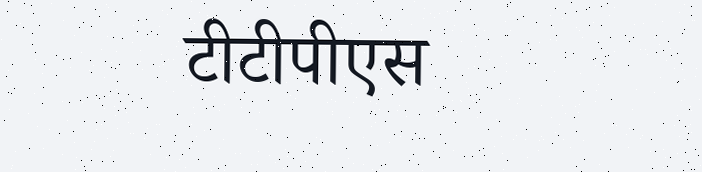टीटीपीएस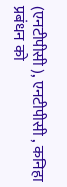(एनटीपीसी ), एनटीपीसी , कनिहा प्रबंधन को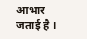आभार जताई है ।